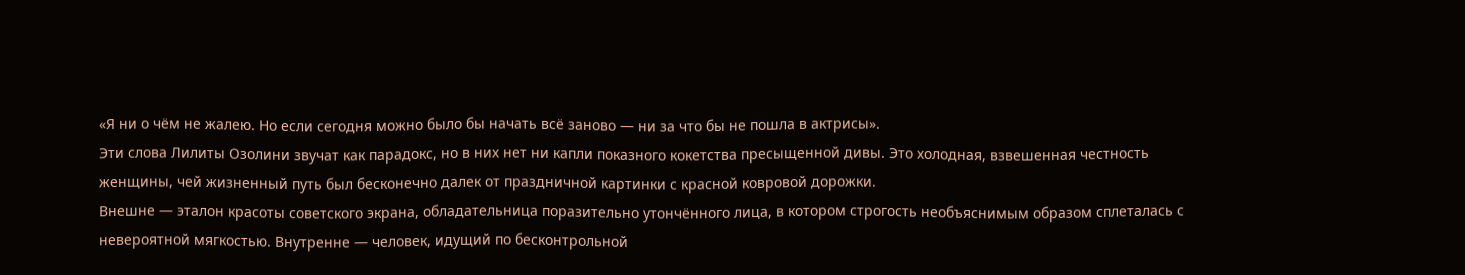«Я ни о чём не жалею. Но если сегодня можно было бы начать всё заново — ни за что бы не пошла в актрисы».
Эти слова Лилиты Озолини звучат как парадокс, но в них нет ни капли показного кокетства пресыщенной дивы. Это холодная, взвешенная честность женщины, чей жизненный путь был бесконечно далек от праздничной картинки с красной ковровой дорожки.
Внешне — эталон красоты советского экрана, обладательница поразительно утончённого лица, в котором строгость необъяснимым образом сплеталась с невероятной мягкостью. Внутренне — человек, идущий по бесконтрольной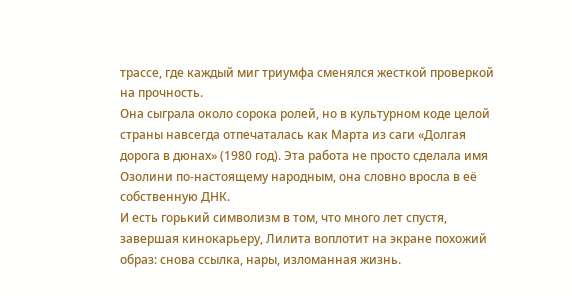трассе, где каждый миг триумфа сменялся жесткой проверкой на прочность.
Она сыграла около сорока ролей, но в культурном коде целой страны навсегда отпечаталась как Марта из саги «Долгая дорога в дюнах» (1980 год). Эта работа не просто сделала имя Озолини по-настоящему народным, она словно вросла в её собственную ДНК.
И есть горький символизм в том, что много лет спустя, завершая кинокарьеру, Лилита воплотит на экране похожий образ: снова ссылка, нары, изломанная жизнь.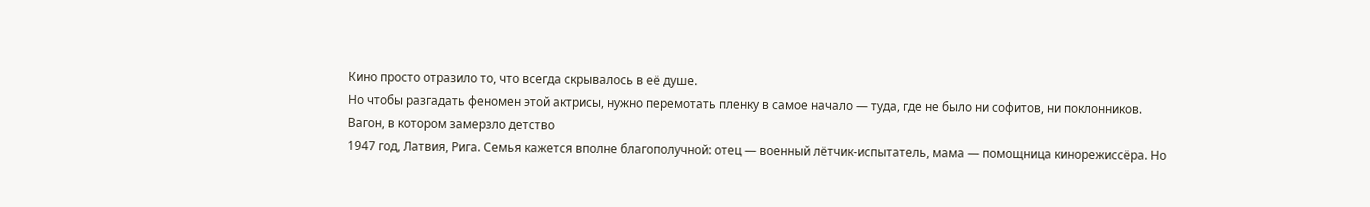Кино просто отразило то, что всегда скрывалось в её душе.
Но чтобы разгадать феномен этой актрисы, нужно перемотать пленку в самое начало — туда, где не было ни софитов, ни поклонников.
Вагон, в котором замерзло детство
1947 год, Латвия, Рига. Семья кажется вполне благополучной: отец — военный лётчик-испытатель, мама — помощница кинорежиссёра. Но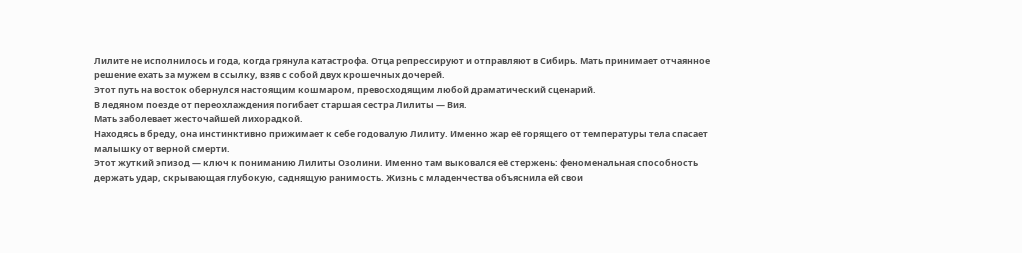Лилите не исполнилось и года, когда грянула катастрофа. Отца репрессируют и отправляют в Сибирь. Мать принимает отчаянное решение ехать за мужем в ссылку, взяв с собой двух крошечных дочерей.
Этот путь на восток обернулся настоящим кошмаром, превосходящим любой драматический сценарий.
В ледяном поезде от переохлаждения погибает старшая сестра Лилиты — Вия.
Мать заболевает жесточайшей лихорадкой.
Находясь в бреду, она инстинктивно прижимает к себе годовалую Лилиту. Именно жар её горящего от температуры тела спасает малышку от верной смерти.
Этот жуткий эпизод — ключ к пониманию Лилиты Озолини. Именно там выковался её стержень: феноменальная способность держать удар, скрывающая глубокую, саднящую ранимость. Жизнь с младенчества объяснила ей свои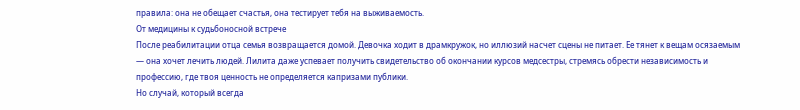правила: она не обещает счастья, она тестирует тебя на выживаемость.
От медицины к судьбоносной встрече
После реабилитации отца семья возвращается домой. Девочка ходит в драмкружок, но иллюзий насчет сцены не питает. Ее тянет к вещам осязаемым — она хочет лечить людей. Лилита даже успевает получить свидетельство об окончании курсов медсестры, стремясь обрести независимость и профессию, где твоя ценность не определяется капризами публики.
Но случай, который всегда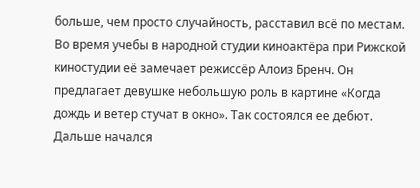больше, чем просто случайность, расставил всё по местам. Во время учебы в народной студии киноактёра при Рижской киностудии её замечает режиссёр Алоиз Бренч. Он предлагает девушке небольшую роль в картине «Когда дождь и ветер стучат в окно». Так состоялся ее дебют.
Дальше начался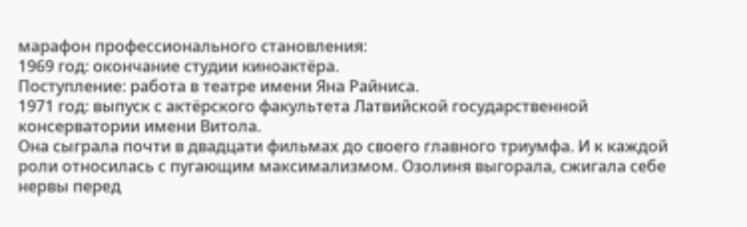марафон профессионального становления:
1969 год: окончание студии киноактёра.
Поступление: работа в театре имени Яна Райниса.
1971 год: выпуск с актёрского факультета Латвийской государственной консерватории имени Витола.
Она сыграла почти в двадцати фильмах до своего главного триумфа. И к каждой роли относилась с пугающим максимализмом. Озолиня выгорала, сжигала себе нервы перед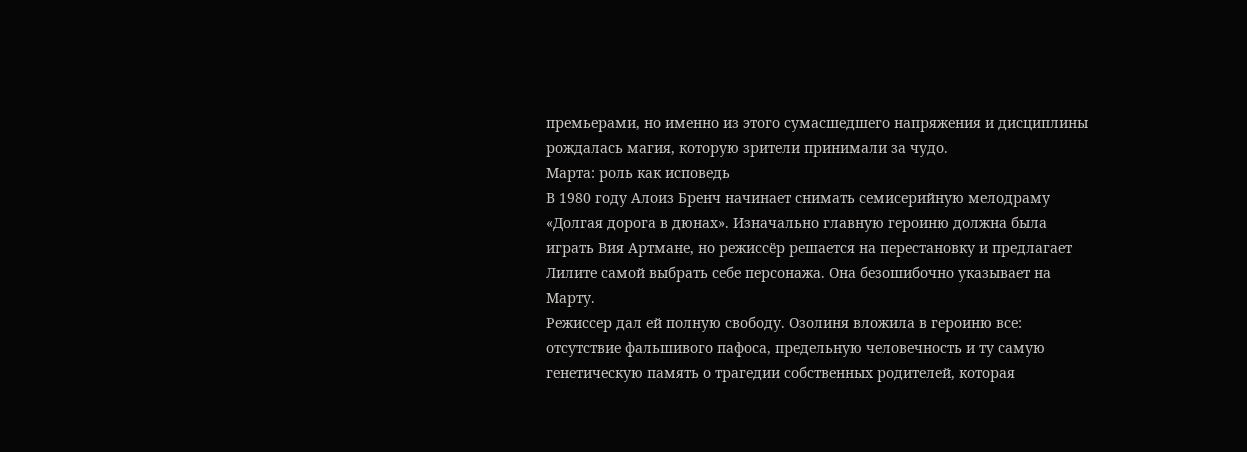премьерами, но именно из этого сумасшедшего напряжения и дисциплины рождалась магия, которую зрители принимали за чудо.
Марта: роль как исповедь
В 1980 году Алоиз Бренч начинает снимать семисерийную мелодраму «Долгая дорога в дюнах». Изначально главную героиню должна была играть Вия Артмане, но режиссёр решается на перестановку и предлагает Лилите самой выбрать себе персонажа. Она безошибочно указывает на Марту.
Режиссер дал ей полную свободу. Озолиня вложила в героиню все: отсутствие фальшивого пафоса, предельную человечность и ту самую генетическую память о трагедии собственных родителей, которая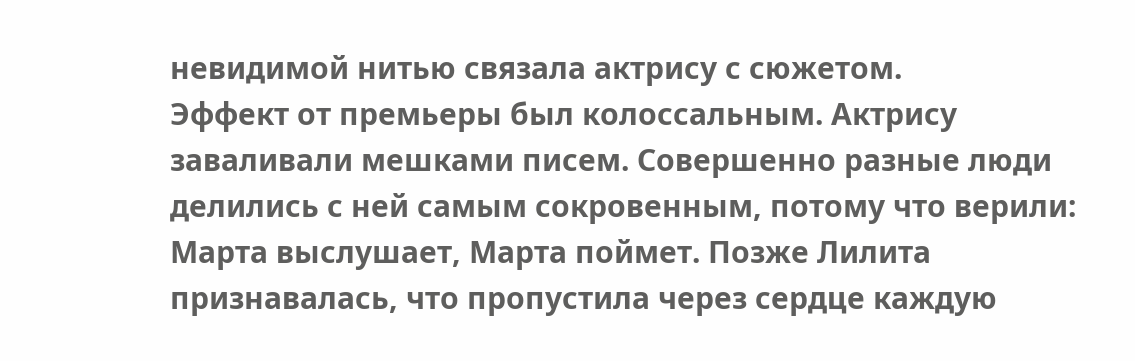невидимой нитью связала актрису с сюжетом.
Эффект от премьеры был колоссальным. Актрису заваливали мешками писем. Совершенно разные люди делились с ней самым сокровенным, потому что верили: Марта выслушает, Марта поймет. Позже Лилита признавалась, что пропустила через сердце каждую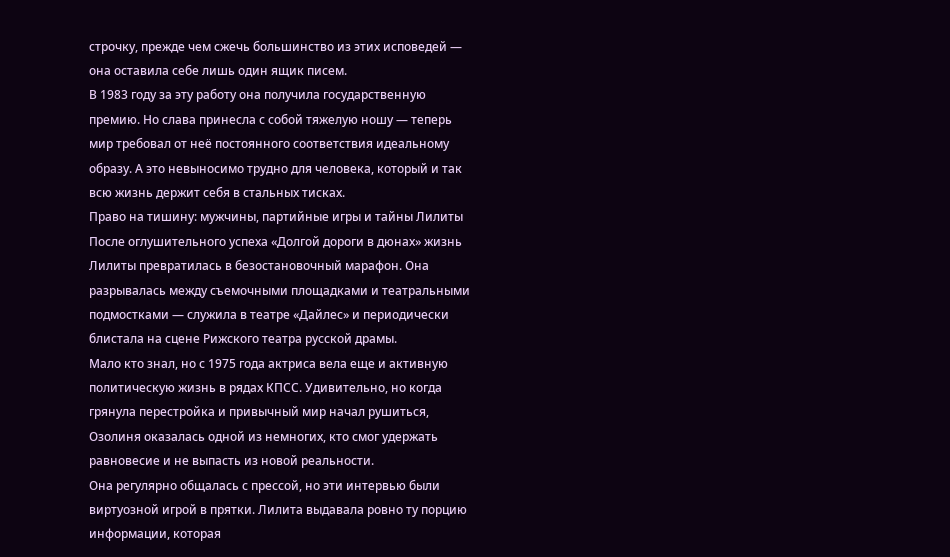строчку, прежде чем сжечь большинство из этих исповедей — она оставила себе лишь один ящик писем.
В 1983 году за эту работу она получила государственную премию. Но слава принесла с собой тяжелую ношу — теперь мир требовал от неё постоянного соответствия идеальному образу. А это невыносимо трудно для человека, который и так всю жизнь держит себя в стальных тисках.
Право на тишину: мужчины, партийные игры и тайны Лилиты
После оглушительного успеха «Долгой дороги в дюнах» жизнь Лилиты превратилась в безостановочный марафон. Она разрывалась между съемочными площадками и театральными подмостками — служила в театре «Дайлес» и периодически блистала на сцене Рижского театра русской драмы.
Мало кто знал, но с 1975 года актриса вела еще и активную политическую жизнь в рядах КПСС. Удивительно, но когда грянула перестройка и привычный мир начал рушиться, Озолиня оказалась одной из немногих, кто смог удержать равновесие и не выпасть из новой реальности.
Она регулярно общалась с прессой, но эти интервью были виртуозной игрой в прятки. Лилита выдавала ровно ту порцию информации, которая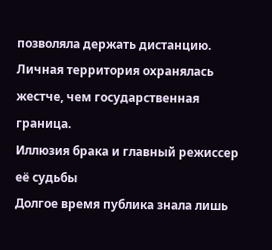позволяла держать дистанцию. Личная территория охранялась жестче, чем государственная граница.
Иллюзия брака и главный режиссер её судьбы
Долгое время публика знала лишь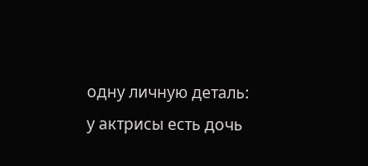одну личную деталь: у актрисы есть дочь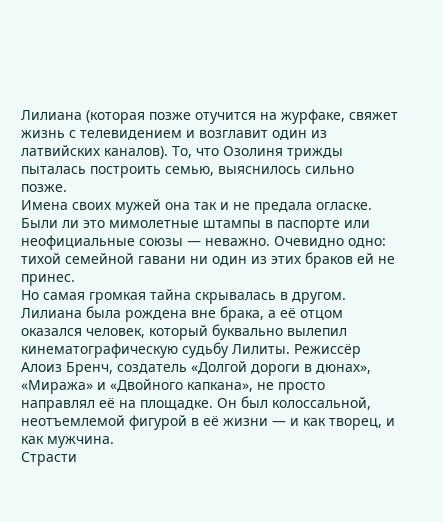Лилиана (которая позже отучится на журфаке, свяжет жизнь с телевидением и возглавит один из латвийских каналов). То, что Озолиня трижды пыталась построить семью, выяснилось сильно позже.
Имена своих мужей она так и не предала огласке. Были ли это мимолетные штампы в паспорте или неофициальные союзы — неважно. Очевидно одно: тихой семейной гавани ни один из этих браков ей не принес.
Но самая громкая тайна скрывалась в другом. Лилиана была рождена вне брака, а её отцом оказался человек, который буквально вылепил кинематографическую судьбу Лилиты. Режиссёр Алоиз Бренч, создатель «Долгой дороги в дюнах», «Миража» и «Двойного капкана», не просто направлял её на площадке. Он был колоссальной, неотъемлемой фигурой в её жизни — и как творец, и как мужчина.
Страсти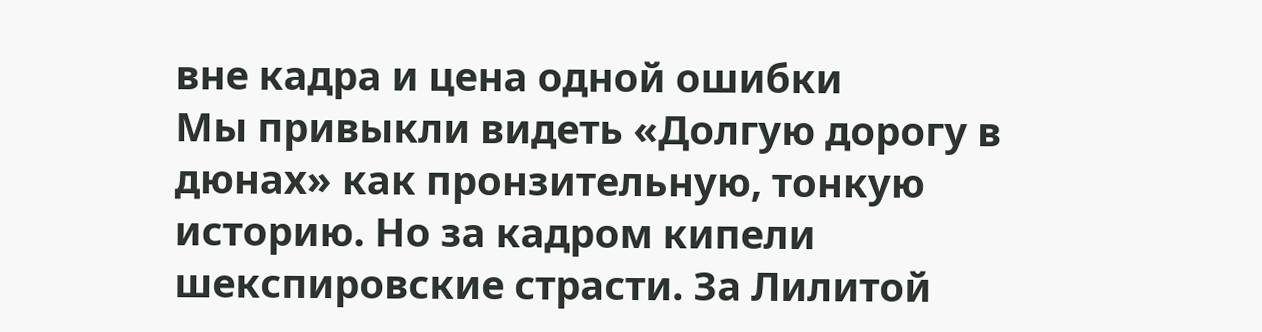вне кадра и цена одной ошибки
Мы привыкли видеть «Долгую дорогу в дюнах» как пронзительную, тонкую историю. Но за кадром кипели шекспировские страсти. За Лилитой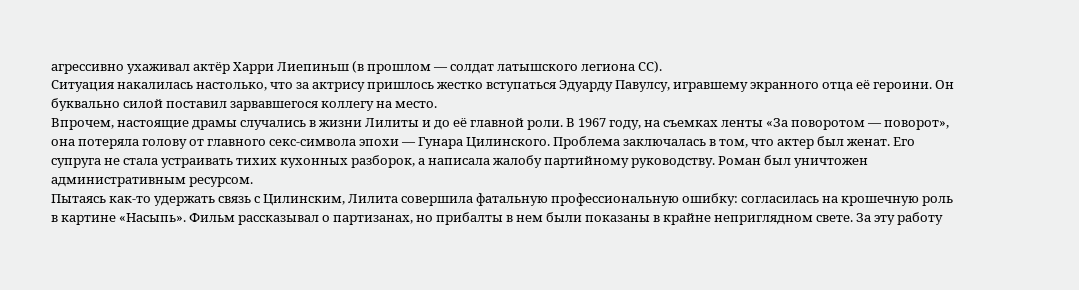агрессивно ухаживал актёр Харри Лиепиньш (в прошлом — солдат латышского легиона СС).
Ситуация накалилась настолько, что за актрису пришлось жестко вступаться Эдуарду Павулсу, игравшему экранного отца её героини. Он буквально силой поставил зарвавшегося коллегу на место.
Впрочем, настоящие драмы случались в жизни Лилиты и до её главной роли. В 1967 году, на съемках ленты «За поворотом — поворот», она потеряла голову от главного секс-символа эпохи — Гунара Цилинского. Проблема заключалась в том, что актер был женат. Его супруга не стала устраивать тихих кухонных разборок, а написала жалобу партийному руководству. Роман был уничтожен административным ресурсом.
Пытаясь как-то удержать связь с Цилинским, Лилита совершила фатальную профессиональную ошибку: согласилась на крошечную роль в картине «Насыпь». Фильм рассказывал о партизанах, но прибалты в нем были показаны в крайне неприглядном свете. За эту работу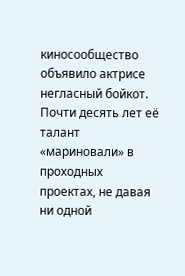киносообщество объявило актрисе негласный бойкот.
Почти десять лет её талант «мариновали» в проходных проектах, не давая ни одной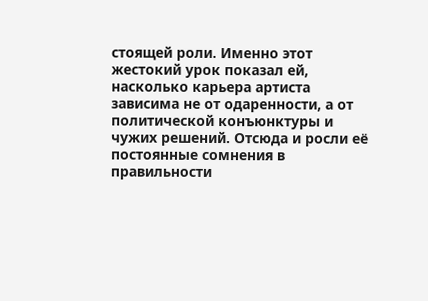стоящей роли. Именно этот жестокий урок показал ей, насколько карьера артиста зависима не от одаренности, а от политической конъюнктуры и чужих решений. Отсюда и росли её постоянные сомнения в правильности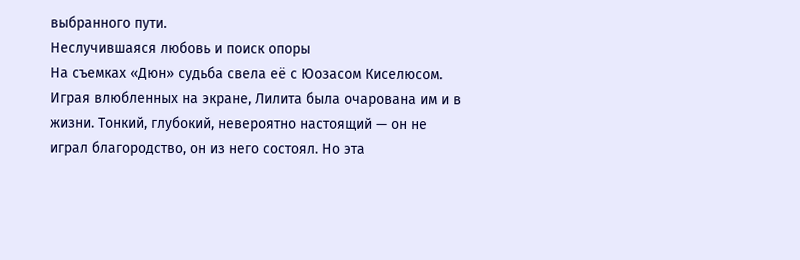выбранного пути.
Неслучившаяся любовь и поиск опоры
На съемках «Дюн» судьба свела её с Юозасом Киселюсом. Играя влюбленных на экране, Лилита была очарована им и в жизни. Тонкий, глубокий, невероятно настоящий — он не играл благородство, он из него состоял. Но эта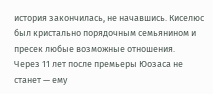история закончилась, не начавшись. Киселюс был кристально порядочным семьянином и пресек любые возможные отношения.
Через 11 лет после премьеры Юозаса не станет — ему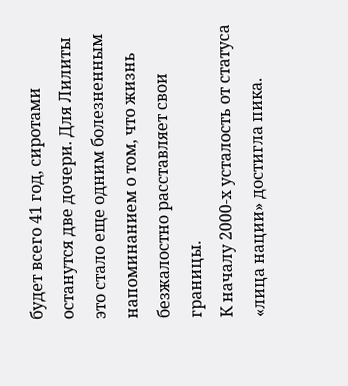будет всего 41 год, сиротами останутся две дочери. Для Лилиты это стало еще одним болезненным напоминанием о том, что жизнь безжалостно расставляет свои границы.
К началу 2000-х усталость от статуса «лица нации» достигла пика.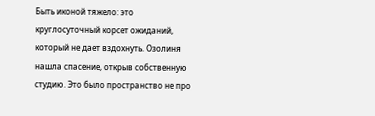Быть иконой тяжело: это круглосуточный корсет ожиданий, который не дает вздохнуть. Озолиня нашла спасение, открыв собственную студию. Это было пространство не про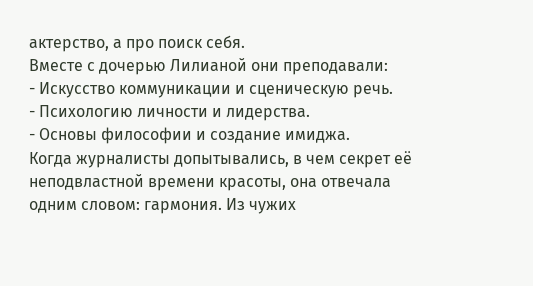актерство, а про поиск себя.
Вместе с дочерью Лилианой они преподавали:
- Искусство коммуникации и сценическую речь.
- Психологию личности и лидерства.
- Основы философии и создание имиджа.
Когда журналисты допытывались, в чем секрет её неподвластной времени красоты, она отвечала одним словом: гармония. Из чужих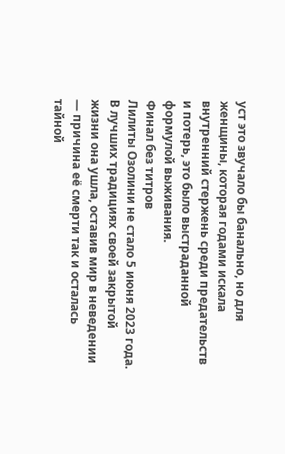уст это звучало бы банально, но для женщины, которая годами искала внутренний стержень среди предательств и потерь, это было выстраданной формулой выживания.
Финал без титров
Лилиты Озолини не стало 5 июня 2023 года. В лучших традициях своей закрытой жизни она ушла, оставив мир в неведении — причина её смерти так и осталась тайной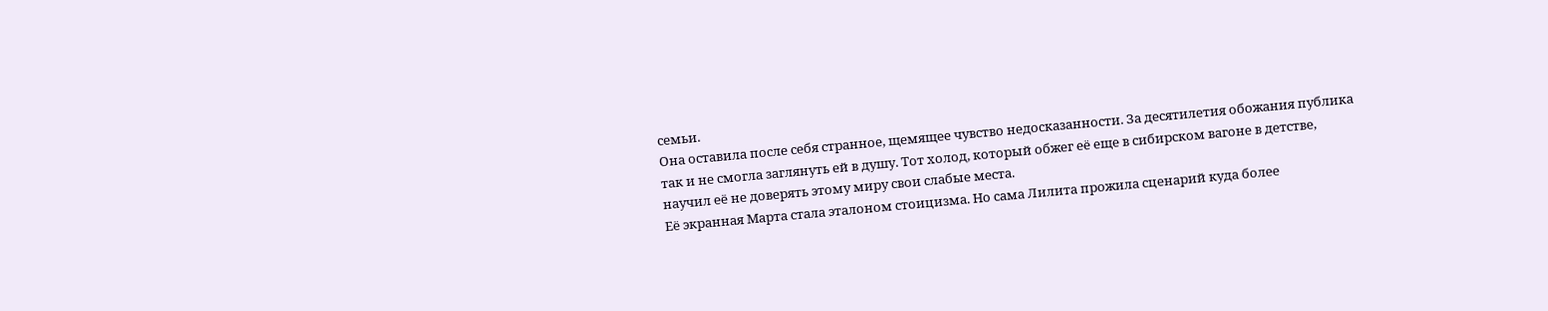семьи.
Она оставила после себя странное, щемящее чувство недосказанности. За десятилетия обожания публика так и не смогла заглянуть ей в душу. Тот холод, который обжег её еще в сибирском вагоне в детстве, научил её не доверять этому миру свои слабые места.
Её экранная Марта стала эталоном стоицизма. Но сама Лилита прожила сценарий куда более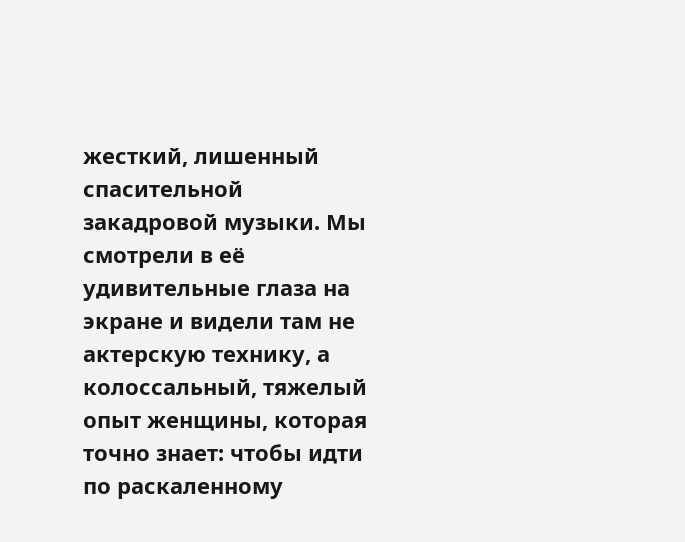жесткий, лишенный спасительной закадровой музыки. Мы смотрели в её удивительные глаза на экране и видели там не актерскую технику, а колоссальный, тяжелый опыт женщины, которая точно знает: чтобы идти по раскаленному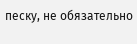песку, не обязательно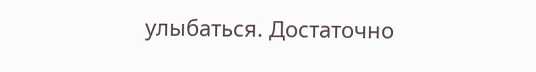улыбаться. Достаточно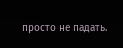просто не падать.